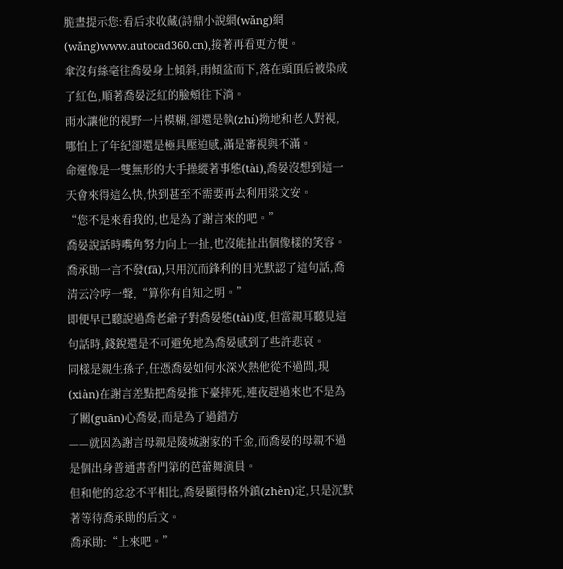脆晝提示您:看后求收藏(詩鼎小說網(wǎng)網(wǎng)www.autocad360.cn),接著再看更方便。
傘沒有絲毫往喬晏身上傾斜,雨傾盆而下,落在頭頂后被染成了紅色,順著喬晏泛紅的臉頰往下淌。
雨水讓他的視野一片模糊,卻還是執(zhí)拗地和老人對視,哪怕上了年紀卻還是極具壓迫感,滿是審視與不滿。
命運像是一雙無形的大手操縱著事態(tài),喬晏沒想到這一天會來得這么快,快到甚至不需要再去利用梁文安。
“您不是來看我的,也是為了謝言來的吧。”
喬晏說話時嘴角努力向上一扯,也沒能扯出個像樣的笑容。
喬承勛一言不發(fā),只用沉而鋒利的目光默認了這句話,喬清云冷哼一聲,“算你有自知之明。”
即便早已聽說過喬老爺子對喬晏態(tài)度,但當親耳聽見這句話時,錢銳還是不可避免地為喬晏感到了些許悲哀。
同樣是親生孫子,任憑喬晏如何水深火熱他從不過問,現(xiàn)在謝言差點把喬晏推下臺摔死,連夜趕過來也不是為了關(guān)心喬晏,而是為了過錯方
——就因為謝言母親是陵城謝家的千金,而喬晏的母親不過是個出身普通書香門第的芭蕾舞演員。
但和他的忿忿不平相比,喬晏顯得格外鎮(zhèn)定,只是沉默著等待喬承勛的后文。
喬承勛:“上來吧。”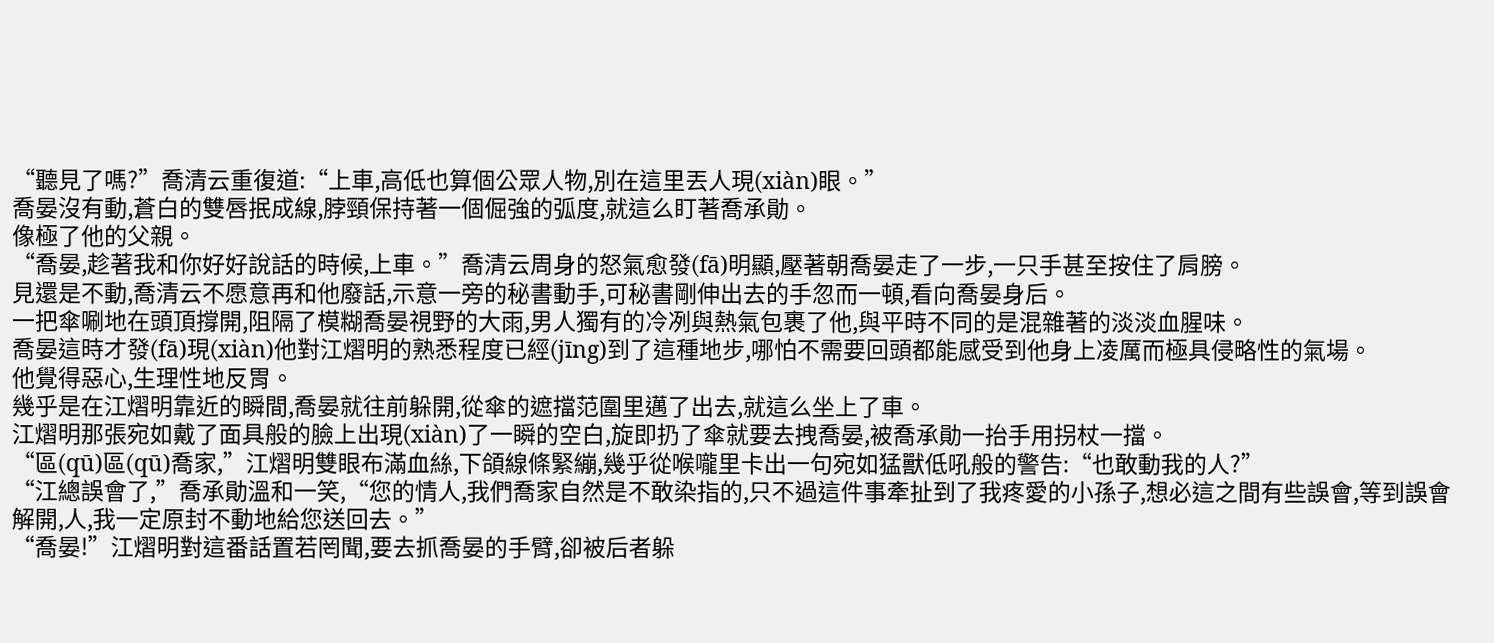“聽見了嗎?”喬清云重復道:“上車,高低也算個公眾人物,別在這里丟人現(xiàn)眼。”
喬晏沒有動,蒼白的雙唇抿成線,脖頸保持著一個倔強的弧度,就這么盯著喬承勛。
像極了他的父親。
“喬晏,趁著我和你好好說話的時候,上車。”喬清云周身的怒氣愈發(fā)明顯,壓著朝喬晏走了一步,一只手甚至按住了肩膀。
見還是不動,喬清云不愿意再和他廢話,示意一旁的秘書動手,可秘書剛伸出去的手忽而一頓,看向喬晏身后。
一把傘唰地在頭頂撐開,阻隔了模糊喬晏視野的大雨,男人獨有的冷冽與熱氣包裹了他,與平時不同的是混雜著的淡淡血腥味。
喬晏這時才發(fā)現(xiàn)他對江熠明的熟悉程度已經(jīng)到了這種地步,哪怕不需要回頭都能感受到他身上凌厲而極具侵略性的氣場。
他覺得惡心,生理性地反胃。
幾乎是在江熠明靠近的瞬間,喬晏就往前躲開,從傘的遮擋范圍里邁了出去,就這么坐上了車。
江熠明那張宛如戴了面具般的臉上出現(xiàn)了一瞬的空白,旋即扔了傘就要去拽喬晏,被喬承勛一抬手用拐杖一擋。
“區(qū)區(qū)喬家,”江熠明雙眼布滿血絲,下頜線條緊繃,幾乎從喉嚨里卡出一句宛如猛獸低吼般的警告:“也敢動我的人?”
“江總誤會了,”喬承勛溫和一笑,“您的情人,我們喬家自然是不敢染指的,只不過這件事牽扯到了我疼愛的小孫子,想必這之間有些誤會,等到誤會解開,人,我一定原封不動地給您送回去。”
“喬晏!”江熠明對這番話置若罔聞,要去抓喬晏的手臂,卻被后者躲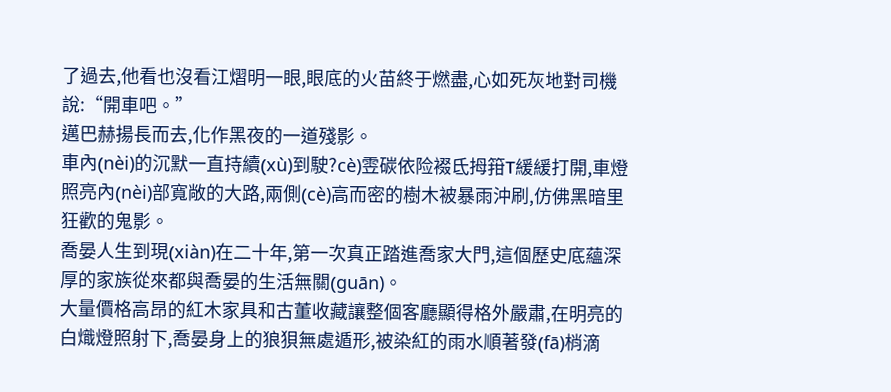了過去,他看也沒看江熠明一眼,眼底的火苗終于燃盡,心如死灰地對司機說:“開車吧。”
邁巴赫揚長而去,化作黑夜的一道殘影。
車內(nèi)的沉默一直持續(xù)到駛?cè)雴碳依险裰氐拇箝T緩緩打開,車燈照亮內(nèi)部寬敞的大路,兩側(cè)高而密的樹木被暴雨沖刷,仿佛黑暗里狂歡的鬼影。
喬晏人生到現(xiàn)在二十年,第一次真正踏進喬家大門,這個歷史底蘊深厚的家族從來都與喬晏的生活無關(guān)。
大量價格高昂的紅木家具和古董收藏讓整個客廳顯得格外嚴肅,在明亮的白熾燈照射下,喬晏身上的狼狽無處遁形,被染紅的雨水順著發(fā)梢滴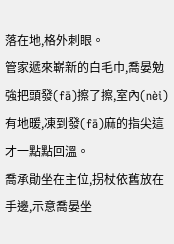落在地,格外刺眼。
管家遞來嶄新的白毛巾,喬晏勉強把頭發(fā)擦了擦,室內(nèi)有地暖,凍到發(fā)麻的指尖這才一點點回溫。
喬承勛坐在主位,拐杖依舊放在手邊,示意喬晏坐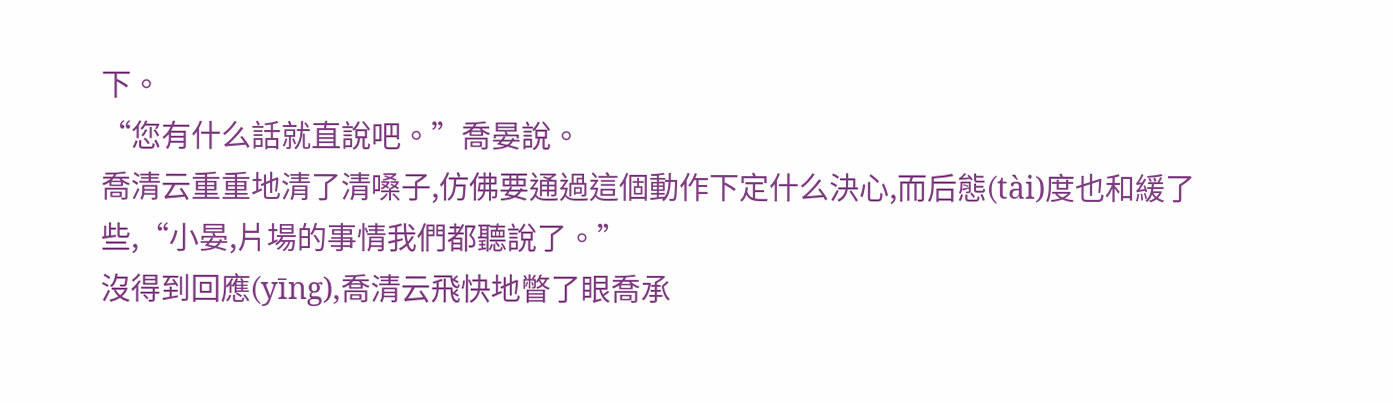下。
“您有什么話就直說吧。”喬晏說。
喬清云重重地清了清嗓子,仿佛要通過這個動作下定什么決心,而后態(tài)度也和緩了些,“小晏,片場的事情我們都聽說了。”
沒得到回應(yīng),喬清云飛快地瞥了眼喬承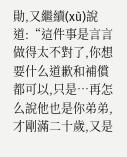勛,又繼續(xù)說道:“這件事是言言做得太不對了,你想要什么道歉和補償都可以,只是…再怎么說他也是你弟弟,才剛滿二十歲,又是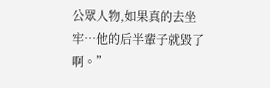公眾人物,如果真的去坐牢…他的后半輩子就毀了啊。”